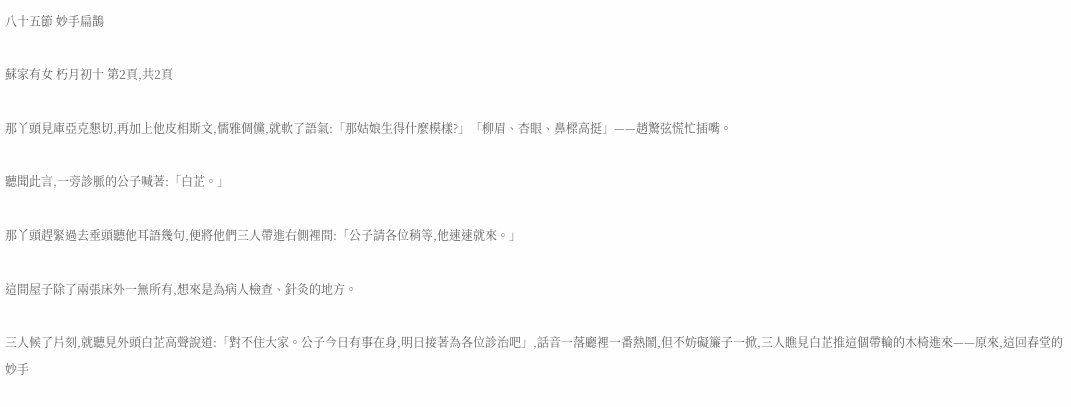八十五節 妙手扁鵲

蘇家有女 朽月初十 第2頁,共2頁

那丫頭見庫亞克懇切,再加上他皮相斯文,儒雅倜儻,就軟了語氣:「那姑娘生得什麼模樣?」「柳眉、杏眼、鼻樑高挺」——趙驚弦慌忙插嘴。

聽聞此言,一旁診脈的公子喊著:「白芷。」

那丫頭趕緊過去垂頭聽他耳語幾句,便將他們三人帶進右側裡間:「公子請各位稍等,他速速就來。」

這間屋子除了兩張床外一無所有,想來是為病人檢查、針灸的地方。

三人候了片刻,就聽見外頭白芷高聲說道:「對不住大家。公子今日有事在身,明日接著為各位診治吧」,話音一落廳裡一番熱鬧,但不妨礙簾子一掀,三人瞧見白芷推這個帶輪的木椅進來——原來,這回春堂的妙手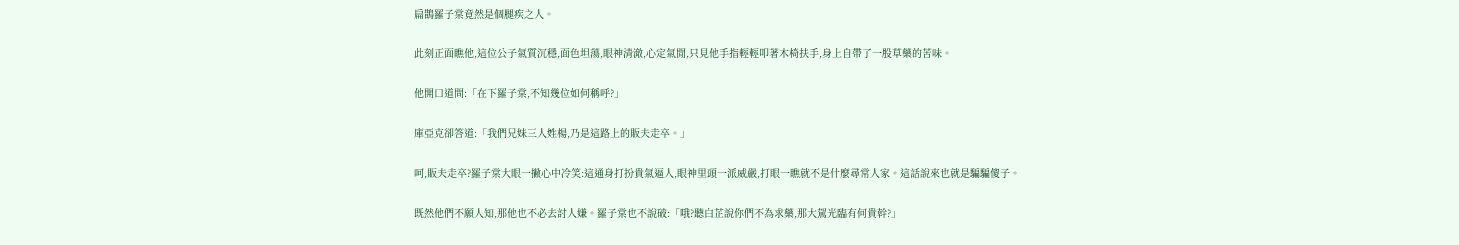扁鵲羅子棠竟然是個腿疾之人。

此刻正面瞧他,這位公子氣質沉穩,面色坦蕩,眼神清澈,心定氣閒,只見他手指輕輕叩著木椅扶手,身上自帶了一股草藥的苦味。

他開口道問:「在下羅子棠,不知幾位如何稱呼?」

庫亞克卻答道:「我們兄妹三人姓楊,乃是這路上的販夫走卒。」

呵,販夫走卒?羅子棠大眼一撇心中冷笑:這通身打扮貴氣逼人,眼神里頭一派威嚴,打眼一瞧就不是什麼尋常人家。這話說來也就是騙騙傻子。

既然他們不願人知,那他也不必去討人嫌。羅子棠也不說破:「哦?聽白芷說你們不為求藥,那大駕光臨有何貴幹?」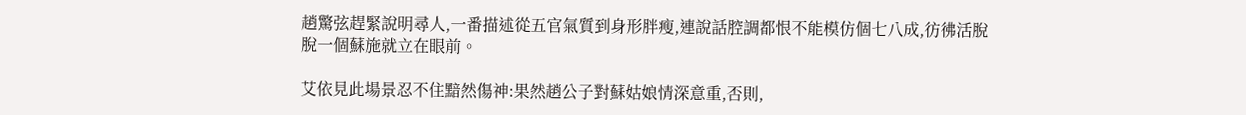趙驚弦趕緊說明尋人,一番描述從五官氣質到身形胖瘦,連說話腔調都恨不能模仿個七八成,彷彿活脫脫一個蘇施就立在眼前。

艾依見此場景忍不住黯然傷神:果然趙公子對蘇姑娘情深意重,否則,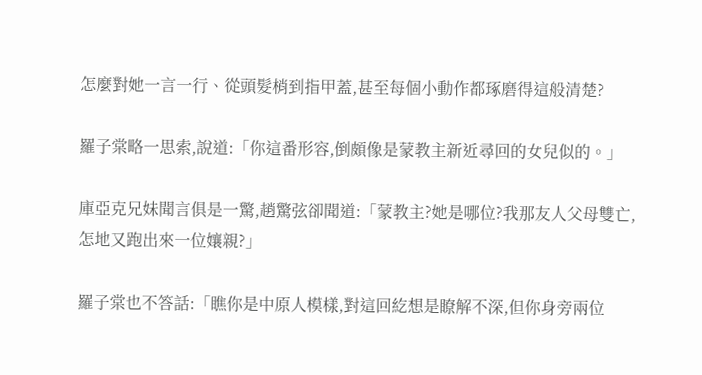怎麼對她一言一行、從頭髮梢到指甲蓋,甚至每個小動作都琢磨得這般清楚?

羅子棠略一思索,說道:「你這番形容,倒頗像是蒙教主新近尋回的女兒似的。」

庫亞克兄妹聞言俱是一驚,趙驚弦卻聞道:「蒙教主?她是哪位?我那友人父母雙亡,怎地又跑出來一位孃親?」

羅子棠也不答話:「瞧你是中原人模樣,對這回紇想是瞭解不深,但你身旁兩位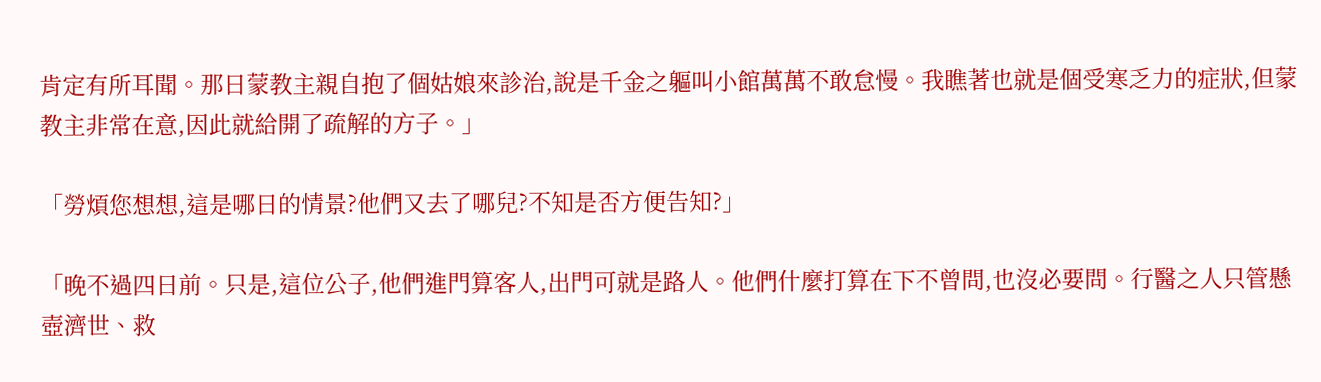肯定有所耳聞。那日蒙教主親自抱了個姑娘來診治,說是千金之軀叫小館萬萬不敢怠慢。我瞧著也就是個受寒乏力的症狀,但蒙教主非常在意,因此就給開了疏解的方子。」

「勞煩您想想,這是哪日的情景?他們又去了哪兒?不知是否方便告知?」

「晚不過四日前。只是,這位公子,他們進門算客人,出門可就是路人。他們什麼打算在下不曾問,也沒必要問。行醫之人只管懸壺濟世、救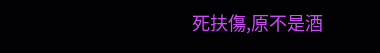死扶傷,原不是酒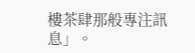樓茶肆那般專注訊息」。